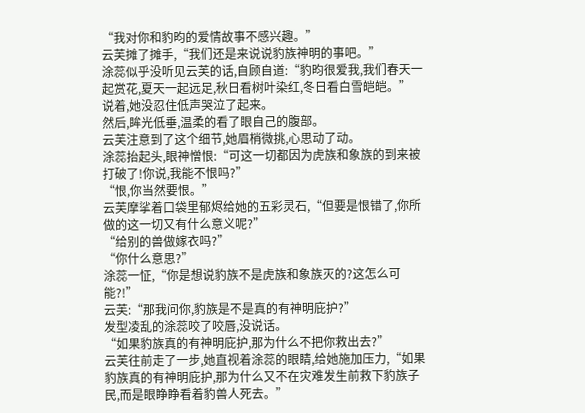“我对你和豹昀的爱情故事不感兴趣。”
云芙摊了摊手,“我们还是来说说豹族神明的事吧。”
涂蕊似乎没听见云芙的话,自顾自道:“豹昀很爱我,我们春天一起赏花,夏天一起远足,秋日看树叶染红,冬日看白雪皑皑。”
说着,她没忍住低声哭泣了起来。
然后,眸光低垂,温柔的看了眼自己的腹部。
云芙注意到了这个细节,她眉梢微挑,心思动了动。
涂蕊抬起头,眼神憎恨:“可这一切都因为虎族和象族的到来被打破了!你说,我能不恨吗?”
“恨,你当然要恨。”
云芙摩挲着口袋里郁烬给她的五彩灵石,“但要是恨错了,你所做的这一切又有什么意义呢?”
“给别的兽做嫁衣吗?”
“你什么意思?”
涂蕊一怔,“你是想说豹族不是虎族和象族灭的?这怎么可能?!”
云芙:“那我问你,豹族是不是真的有神明庇护?”
发型凌乱的涂蕊咬了咬唇,没说话。
“如果豹族真的有神明庇护,那为什么不把你救出去?”
云芙往前走了一步,她直视着涂蕊的眼睛,给她施加压力,“如果豹族真的有神明庇护,那为什么又不在灾难发生前救下豹族子民,而是眼睁睁看着豹兽人死去。”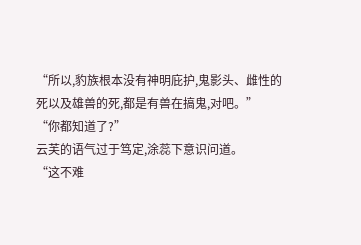“所以,豹族根本没有神明庇护,鬼影头、雌性的死以及雄兽的死,都是有兽在搞鬼,对吧。”
“你都知道了?”
云芙的语气过于笃定,涂蕊下意识问道。
“这不难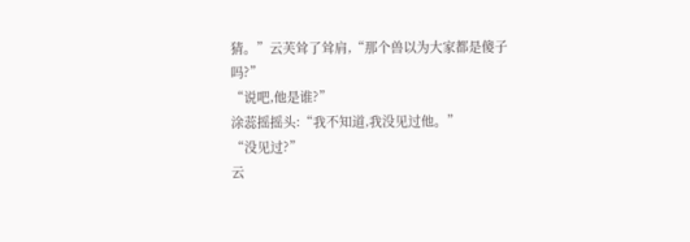猜。”云芙耸了耸肩,“那个兽以为大家都是傻子吗?”
“说吧,他是谁?”
涂蕊摇摇头:“我不知道,我没见过他。”
“没见过?”
云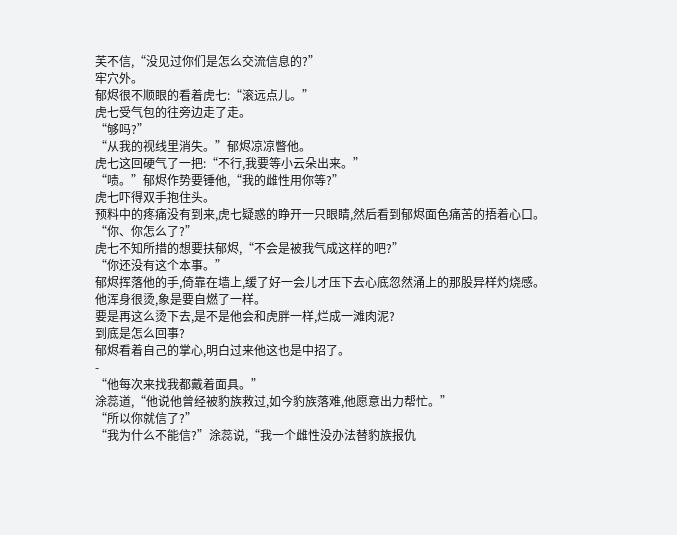芙不信,“没见过你们是怎么交流信息的?”
牢穴外。
郁烬很不顺眼的看着虎七:“滚远点儿。”
虎七受气包的往旁边走了走。
“够吗?”
“从我的视线里消失。”郁烬凉凉瞥他。
虎七这回硬气了一把:“不行,我要等小云朵出来。”
“啧。”郁烬作势要锤他,“我的雌性用你等?”
虎七吓得双手抱住头。
预料中的疼痛没有到来,虎七疑惑的睁开一只眼睛,然后看到郁烬面色痛苦的捂着心口。
“你、你怎么了?”
虎七不知所措的想要扶郁烬,“不会是被我气成这样的吧?”
“你还没有这个本事。”
郁烬挥落他的手,倚靠在墙上,缓了好一会儿才压下去心底忽然涌上的那股异样灼烧感。
他浑身很烫,象是要自燃了一样。
要是再这么烫下去,是不是他会和虎胖一样,烂成一滩肉泥?
到底是怎么回事?
郁烬看着自己的掌心,明白过来他这也是中招了。
-
“他每次来找我都戴着面具。”
涂蕊道,“他说他曾经被豹族救过,如今豹族落难,他愿意出力帮忙。”
“所以你就信了?”
“我为什么不能信?”涂蕊说,“我一个雌性没办法替豹族报仇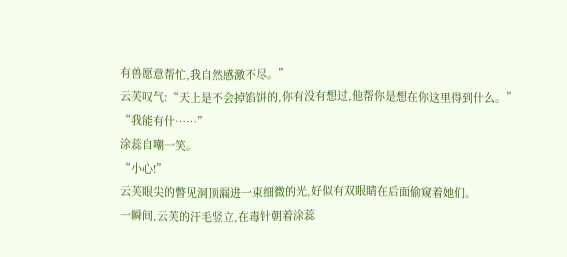有兽愿意帮忙,我自然感激不尽。”
云芙叹气:“天上是不会掉馅饼的,你有没有想过,他帮你是想在你这里得到什么。”
“我能有什……”
涂蕊自嘲一笑。
“小心!”
云芙眼尖的瞥见洞顶漏进一束细微的光,好似有双眼睛在后面偷窥着她们。
一瞬间,云芙的汗毛竖立,在毒针朝着涂蕊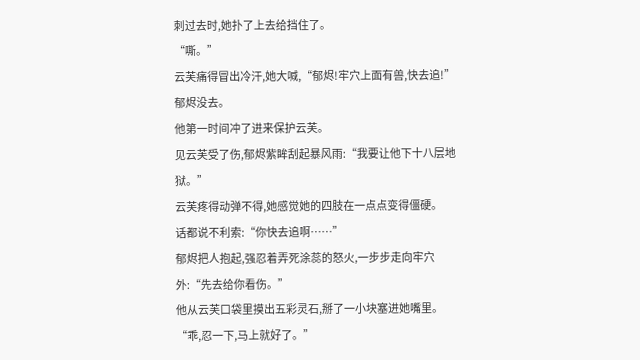刺过去时,她扑了上去给挡住了。
“嘶。”
云芙痛得冒出冷汗,她大喊,“郁烬!牢穴上面有兽,快去追!”
郁烬没去。
他第一时间冲了进来保护云芙。
见云芙受了伤,郁烬紫眸刮起暴风雨:“我要让他下十八层地狱。”
云芙疼得动弹不得,她感觉她的四肢在一点点变得僵硬。
话都说不利索:“你快去追啊……”
郁烬把人抱起,强忍着弄死涂蕊的怒火,一步步走向牢穴外:“先去给你看伤。”
他从云芙口袋里摸出五彩灵石,掰了一小块塞进她嘴里。
“乖,忍一下,马上就好了。”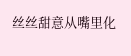丝丝甜意从嘴里化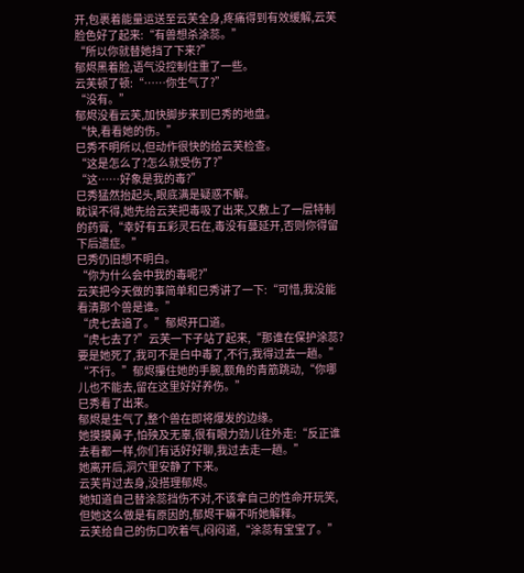开,包裹着能量运送至云芙全身,疼痛得到有效缓解,云芙脸色好了起来:“有兽想杀涂蕊。”
“所以你就替她挡了下来?”
郁烬黑着脸,语气没控制住重了一些。
云芙顿了顿:“……你生气了?”
“没有。”
郁烬没看云芙,加快脚步来到巳秀的地盘。
“快,看看她的伤。”
巳秀不明所以,但动作很快的给云芙检查。
“这是怎么了?怎么就受伤了?”
“这……好象是我的毒?”
巳秀猛然抬起头,眼底满是疑惑不解。
眈误不得,她先给云芙把毒吸了出来,又敷上了一层特制的药膏,“幸好有五彩灵石在,毒没有蔓延开,否则你得留下后遗症。”
巳秀仍旧想不明白。
“你为什么会中我的毒呢?”
云芙把今天做的事简单和巳秀讲了一下:“可惜,我没能看清那个兽是谁。”
“虎七去追了。”郁烬开口道。
“虎七去了?”云芙一下子站了起来,“那谁在保护涂蕊?要是她死了,我可不是白中毒了,不行,我得过去一趟。”
“不行。”郁烬攥住她的手腕,额角的青筋跳动,“你哪儿也不能去,留在这里好好养伤。”
巳秀看了出来。
郁烬是生气了,整个兽在即将爆发的边缘。
她摸摸鼻子,怕殃及无辜,很有眼力劲儿往外走:“反正谁去看都一样,你们有话好好聊,我过去走一趟。”
她离开后,洞穴里安静了下来。
云芙背过去身,没搭理郁烬。
她知道自己替涂蕊挡伤不对,不该拿自己的性命开玩笑,但她这么做是有原因的,郁烬干嘛不听她解释。
云芙给自己的伤口吹着气,闷闷道,“涂蕊有宝宝了。”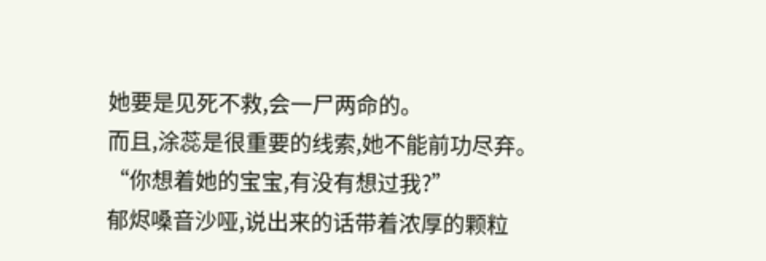她要是见死不救,会一尸两命的。
而且,涂蕊是很重要的线索,她不能前功尽弃。
“你想着她的宝宝,有没有想过我?”
郁烬嗓音沙哑,说出来的话带着浓厚的颗粒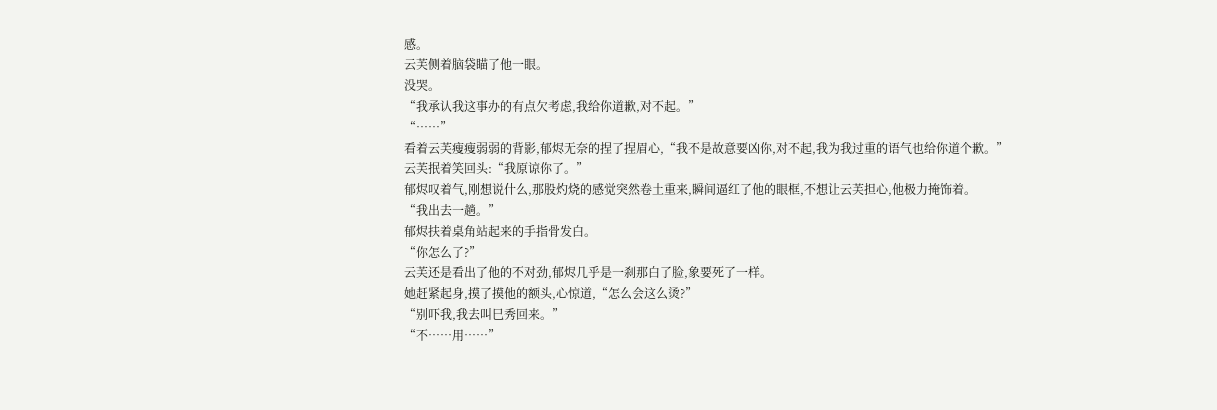感。
云芙侧着脑袋瞄了他一眼。
没哭。
“我承认我这事办的有点欠考虑,我给你道歉,对不起。”
“……”
看着云芙瘦瘦弱弱的背影,郁烬无奈的捏了捏眉心,“我不是故意要凶你,对不起,我为我过重的语气也给你道个歉。”
云芙抿着笑回头:“我原谅你了。”
郁烬叹着气,刚想说什么,那股灼烧的感觉突然卷土重来,瞬间逼红了他的眼框,不想让云芙担心,他极力掩饰着。
“我出去一趟。”
郁烬扶着桌角站起来的手指骨发白。
“你怎么了?”
云芙还是看出了他的不对劲,郁烬几乎是一刹那白了脸,象要死了一样。
她赶紧起身,摸了摸他的额头,心惊道,“怎么会这么烫?”
“别吓我,我去叫巳秀回来。”
“不……用……”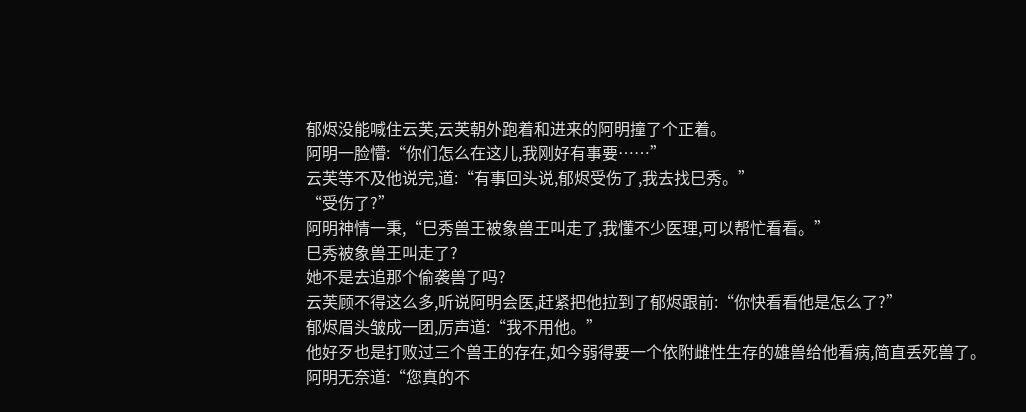郁烬没能喊住云芙,云芙朝外跑着和进来的阿明撞了个正着。
阿明一脸懵:“你们怎么在这儿,我刚好有事要……”
云芙等不及他说完,道:“有事回头说,郁烬受伤了,我去找巳秀。”
“受伤了?”
阿明神情一秉,“巳秀兽王被象兽王叫走了,我懂不少医理,可以帮忙看看。”
巳秀被象兽王叫走了?
她不是去追那个偷袭兽了吗?
云芙顾不得这么多,听说阿明会医,赶紧把他拉到了郁烬跟前:“你快看看他是怎么了?”
郁烬眉头皱成一团,厉声道:“我不用他。”
他好歹也是打败过三个兽王的存在,如今弱得要一个依附雌性生存的雄兽给他看病,简直丢死兽了。
阿明无奈道:“您真的不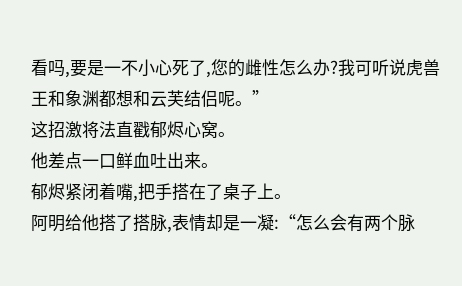看吗,要是一不小心死了,您的雌性怎么办?我可听说虎兽王和象渊都想和云芙结侣呢。”
这招激将法直戳郁烬心窝。
他差点一口鲜血吐出来。
郁烬紧闭着嘴,把手搭在了桌子上。
阿明给他搭了搭脉,表情却是一凝:“怎么会有两个脉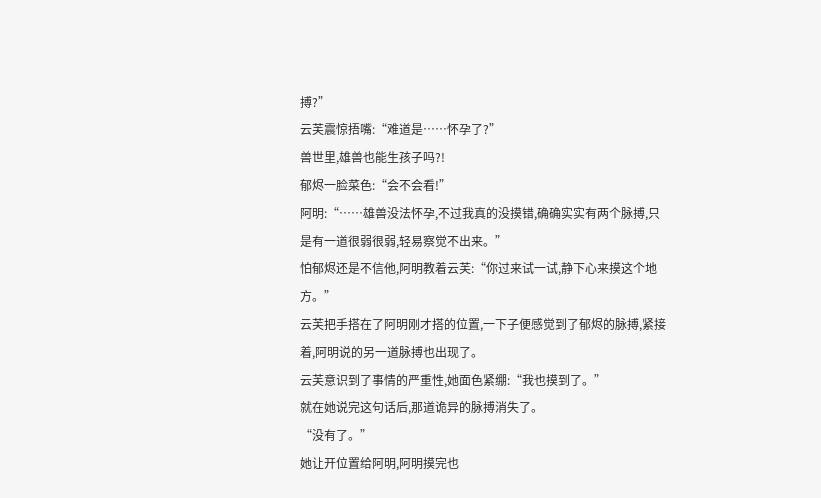搏?”
云芙震惊捂嘴:“难道是……怀孕了?”
兽世里,雄兽也能生孩子吗?!
郁烬一脸菜色:“会不会看!”
阿明:“……雄兽没法怀孕,不过我真的没摸错,确确实实有两个脉搏,只是有一道很弱很弱,轻易察觉不出来。”
怕郁烬还是不信他,阿明教着云芙:“你过来试一试,静下心来摸这个地方。”
云芙把手搭在了阿明刚才搭的位置,一下子便感觉到了郁烬的脉搏,紧接着,阿明说的另一道脉搏也出现了。
云芙意识到了事情的严重性,她面色紧绷:“我也摸到了。”
就在她说完这句话后,那道诡异的脉搏消失了。
“没有了。”
她让开位置给阿明,阿明摸完也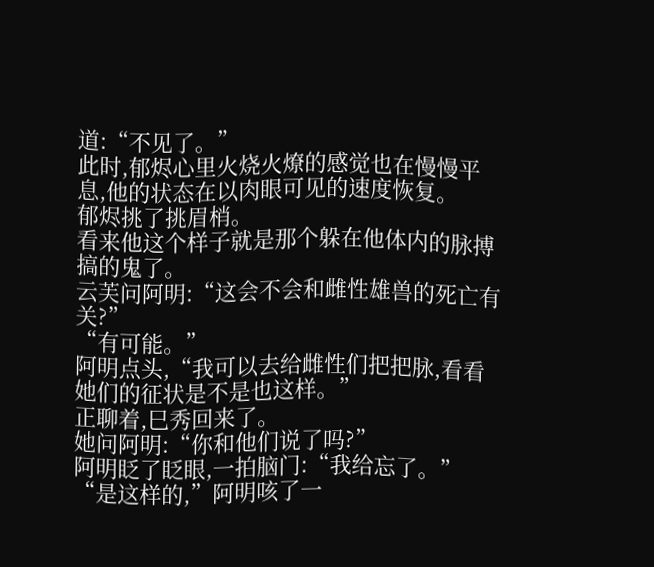道:“不见了。”
此时,郁烬心里火烧火燎的感觉也在慢慢平息,他的状态在以肉眼可见的速度恢复。
郁烬挑了挑眉梢。
看来他这个样子就是那个躲在他体内的脉搏搞的鬼了。
云芙问阿明:“这会不会和雌性雄兽的死亡有关?”
“有可能。”
阿明点头,“我可以去给雌性们把把脉,看看她们的征状是不是也这样。”
正聊着,巳秀回来了。
她问阿明:“你和他们说了吗?”
阿明眨了眨眼,一拍脑门:“我给忘了。”
“是这样的,”阿明咳了一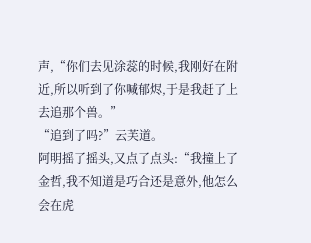声,“你们去见涂蕊的时候,我刚好在附近,所以听到了你喊郁烬,于是我赶了上去追那个兽。”
“追到了吗?”云芙道。
阿明摇了摇头,又点了点头:“我撞上了金哲,我不知道是巧合还是意外,他怎么会在虎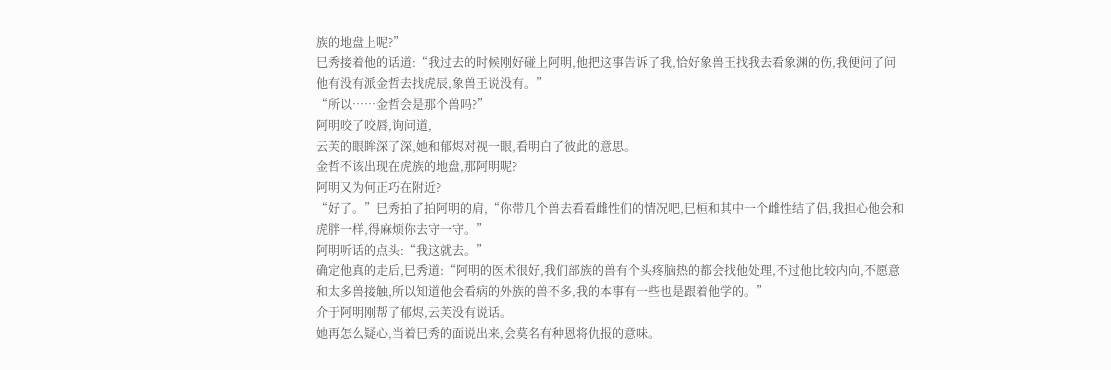族的地盘上呢?”
巳秀接着他的话道:“我过去的时候刚好碰上阿明,他把这事告诉了我,恰好象兽王找我去看象渊的伤,我便问了问他有没有派金哲去找虎辰,象兽王说没有。”
“所以……金哲会是那个兽吗?”
阿明咬了咬唇,询问道,
云芙的眼眸深了深,她和郁烬对视一眼,看明白了彼此的意思。
金哲不该出现在虎族的地盘,那阿明呢?
阿明又为何正巧在附近?
“好了。”巳秀拍了拍阿明的肩,“你带几个兽去看看雌性们的情况吧,巳桓和其中一个雌性结了侣,我担心他会和虎胖一样,得麻烦你去守一守。”
阿明听话的点头:“我这就去。”
确定他真的走后,巳秀道:“阿明的医术很好,我们部族的兽有个头疼脑热的都会找他处理,不过他比较内向,不愿意和太多兽接触,所以知道他会看病的外族的兽不多,我的本事有一些也是跟着他学的。”
介于阿明刚帮了郁烬,云芙没有说话。
她再怎么疑心,当着巳秀的面说出来,会莫名有种恩将仇报的意味。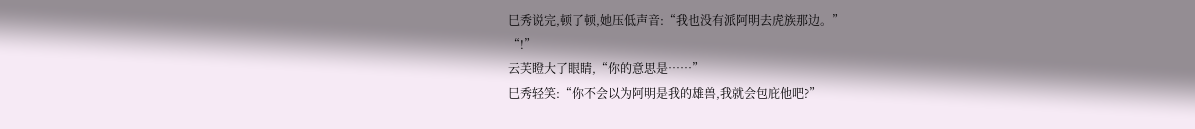巳秀说完,顿了顿,她压低声音:“我也没有派阿明去虎族那边。”
“!”
云芙瞪大了眼睛,“你的意思是……”
巳秀轻笑:“你不会以为阿明是我的雄兽,我就会包庇他吧?”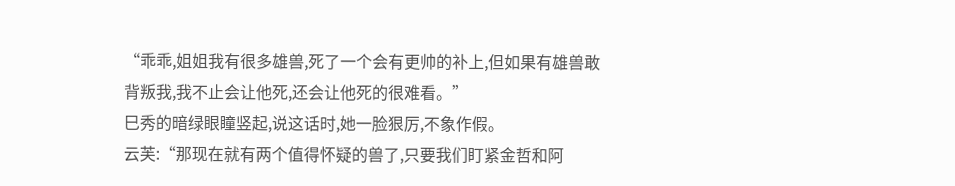“乖乖,姐姐我有很多雄兽,死了一个会有更帅的补上,但如果有雄兽敢背叛我,我不止会让他死,还会让他死的很难看。”
巳秀的暗绿眼瞳竖起,说这话时,她一脸狠厉,不象作假。
云芙:“那现在就有两个值得怀疑的兽了,只要我们盯紧金哲和阿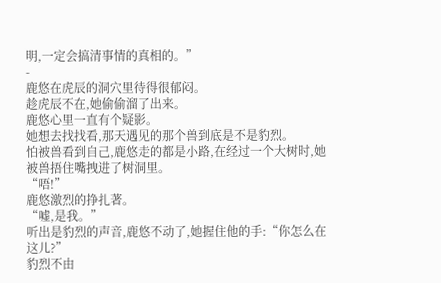明,一定会搞清事情的真相的。”
-
鹿悠在虎辰的洞穴里待得很郁闷。
趁虎辰不在,她偷偷溜了出来。
鹿悠心里一直有个疑影。
她想去找找看,那天遇见的那个兽到底是不是豹烈。
怕被兽看到自己,鹿悠走的都是小路,在经过一个大树时,她被兽捂住嘴拽进了树洞里。
“唔!”
鹿悠激烈的挣扎著。
“嘘,是我。”
听出是豹烈的声音,鹿悠不动了,她握住他的手:“你怎么在这儿?”
豹烈不由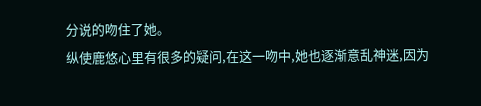分说的吻住了她。
纵使鹿悠心里有很多的疑问,在这一吻中,她也逐渐意乱神迷,因为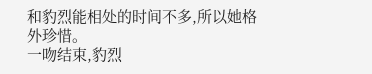和豹烈能相处的时间不多,所以她格外珍惜。
一吻结束,豹烈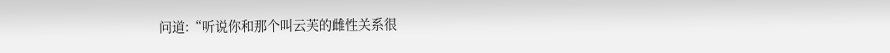问道:“听说你和那个叫云芙的雌性关系很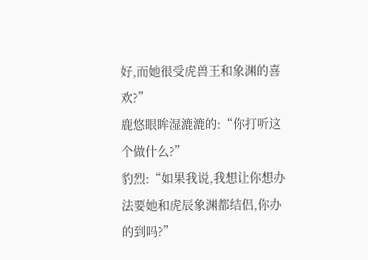好,而她很受虎兽王和象渊的喜欢?”
鹿悠眼眸湿漉漉的:“你打听这个做什么?”
豹烈:“如果我说,我想让你想办法要她和虎辰象渊都结侣,你办的到吗?”